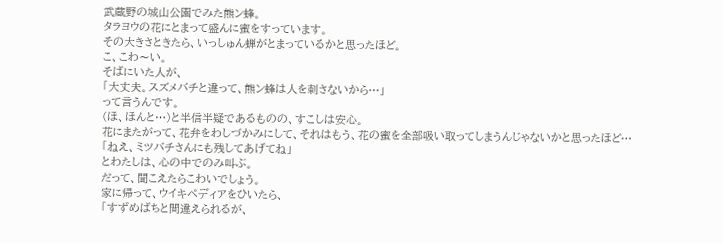武蔵野の城山公園でみた熊ン蜂。
タラヨウの花にとまって盛んに蜜をすっています。
その大きさときたら、いっしゅん蝉がとまっているかと思ったほど。
こ、こわ〜い。
そばにいた人が、
「大丈夫。スズメバチと違って、熊ン蜂は人を刺さないから…」
って言うんです。
(ほ、ほんと…)と半信半疑であるものの、すこしは安心。
花にまたがって、花弁をわしづかみにして、それはもう、花の蜜を全部吸い取ってしまうんじゃないかと思ったほど…
「ねえ、ミツバチさんにも残してあげてね」
とわたしは、心の中でのみ叫ぶ。
だって、聞こえたらこわいでしょう。
家に帰って、ウイキペディアをひいたら、
「すずめばちと間違えられるが、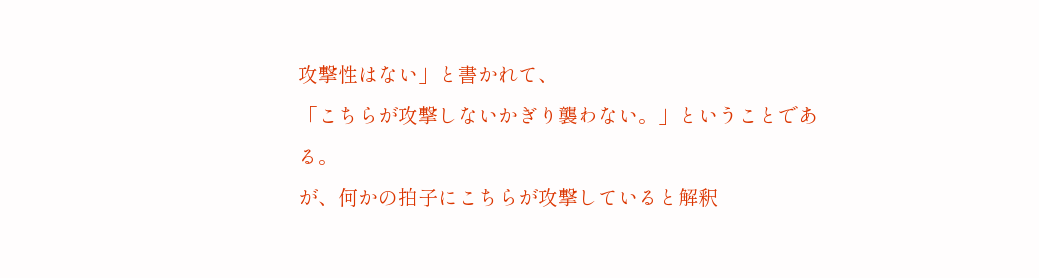攻撃性はない」と書かれて、
「こちらが攻撃しないかぎり襲わない。」ということである。
が、何かの拍子にこちらが攻撃していると解釈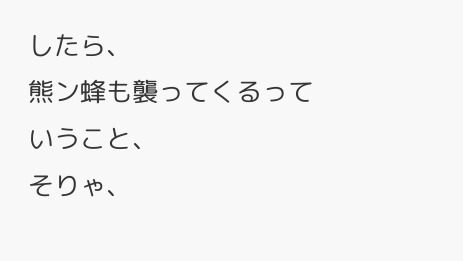したら、
熊ン蜂も襲ってくるっていうこと、
そりゃ、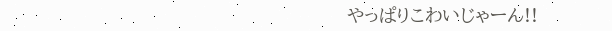やっぱりこわいじゃーん!!